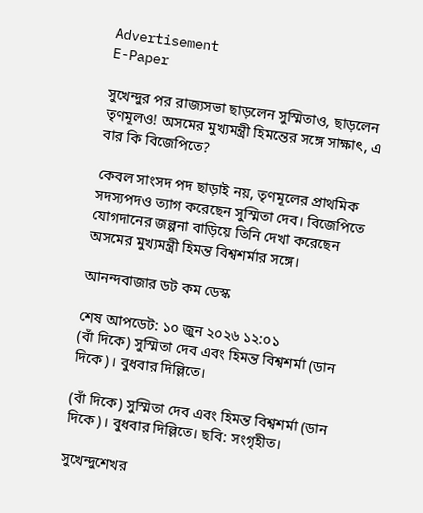Advertisement
E-Paper

সুখেন্দুর পর রাজ্যসভা ছাড়লেন সুস্মিতাও, ছাড়লেন তৃণমূলও! অসমের মুখ্যমন্ত্রী হিমন্তের সঙ্গে সাক্ষাৎ, এ বার কি বিজেপিতে?

কেবল সাংসদ পদ ছাড়াই নয়, তৃণমূলের প্রাথমিক সদস্যপদও ত্যাগ করেছেন সুস্মিতা দেব। বিজেপিতে যোগদানের জল্পনা বাড়িয়ে তিনি দেখা করেছেন অসমের মুখ্যমন্ত্রী হিমন্ত বিশ্বশর্মার সঙ্গে।

আনন্দবাজার ডট কম ডেস্ক

শেষ আপডেট: ১০ জুন ২০২৬ ১২:০১
(বাঁ দিকে) সুস্মিতা দেব এবং হিমন্ত বিশ্বশর্মা (ডান দিকে)। বুধবার দিল্লিতে।

(বাঁ দিকে) সুস্মিতা দেব এবং হিমন্ত বিশ্বশর্মা (ডান দিকে)। বুধবার দিল্লিতে। ছবি: সংগৃহীত।

সুখেন্দুশেখর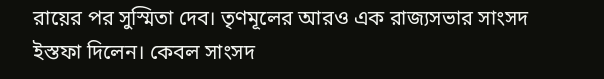রায়ের পর সুস্মিতা দেব। তৃণমূলের আরও এক রাজ্যসভার সাংসদ ইস্তফা দিলেন। কেবল সাংসদ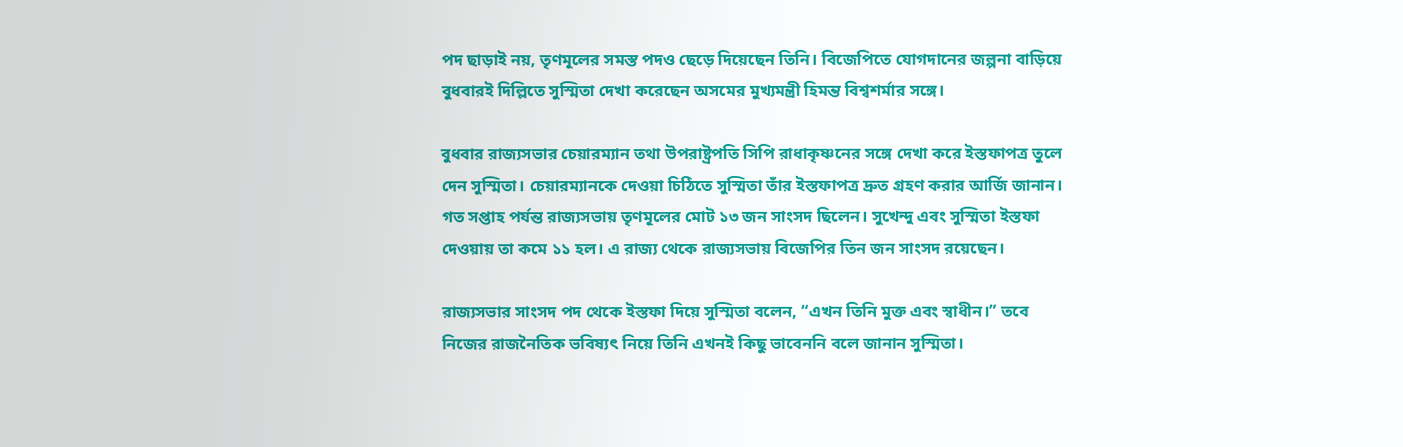পদ ছাড়াই নয়, তৃণমূলের সমস্ত পদও ছেড়ে দিয়েছেন তিনি। বিজেপিতে যোগদানের জল্পনা বাড়িয়ে বুধবারই দিল্লিতে সুস্মিতা দেখা করেছেন অসমের মুখ্যমন্ত্রী হিমন্ত বিশ্বশর্মার সঙ্গে।

বুধবার রাজ্যসভার চেয়ারম্যান তথা উপরাষ্ট্রপতি সিপি রাধাকৃষ্ণনের সঙ্গে দেখা করে ইস্তফাপত্র তুলে দেন সুস্মিতা। চেয়ারম্যানকে দেওয়া চিঠিতে সুস্মিতা তাঁর ইস্তফাপত্র দ্রুত গ্রহণ করার আর্জি জানান। গত সপ্তাহ পর্যন্ত রাজ্যসভায় তৃণমূলের মোট ১৩ জন সাংসদ ছিলেন। সুখেন্দু এবং সুস্মিতা ইস্তফা দেওয়ায় তা কমে ১১ হল। এ রাজ্য থেকে রাজ্যসভায় বিজেপির তিন জন সাংসদ রয়েছেন।

রাজ্যসভার সাংসদ পদ থেকে ইস্তফা দিয়ে সুস্মিতা বলেন, “এখন তিনি মুক্ত এবং স্বাধীন।” তবে নিজের রাজনৈতিক ভবিষ্যৎ নিয়ে তিনি এখনই কিছু ভাবেননি বলে জানান সুস্মিতা।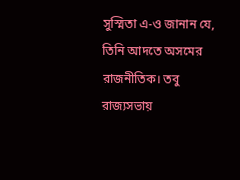সুস্মিতা এ-ও জানান যে, তিনি আদতে অসমের রাজনীতিক। তবু রাজ্যসভায়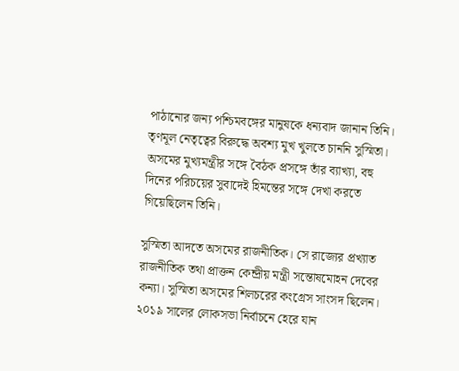পাঠানোর জন্য পশ্চিমবঙ্গের মানুষকে ধন্যবাদ জানান তিনি। তৃণমূল নেতৃত্বের বিরুদ্ধে অবশ্য মুখ খুলতে চাননি সুস্মিতা। অসমের মুখ্যমন্ত্রীর সঙ্গে বৈঠক প্রসঙ্গে তাঁর ব্যাখ্যা, বহু দিনের পরিচয়ের সুবাদেই হিমন্তের সঙ্গে দেখা করতে গিয়েছিলেন তিনি।

সুস্মিতা আদতে অসমের রাজনীতিক। সে রাজ্যের প্রখ্যাত রাজনীতিক তথা প্রাক্তন কেন্দ্রীয় মন্ত্রী সন্তোষমোহন দেবের কন্যা। সুস্মিতা অসমের শিলচরের কংগ্রেস সাংসদ ছিলেন। ২০১৯ সালের লোকসভা নির্বাচনে হেরে যান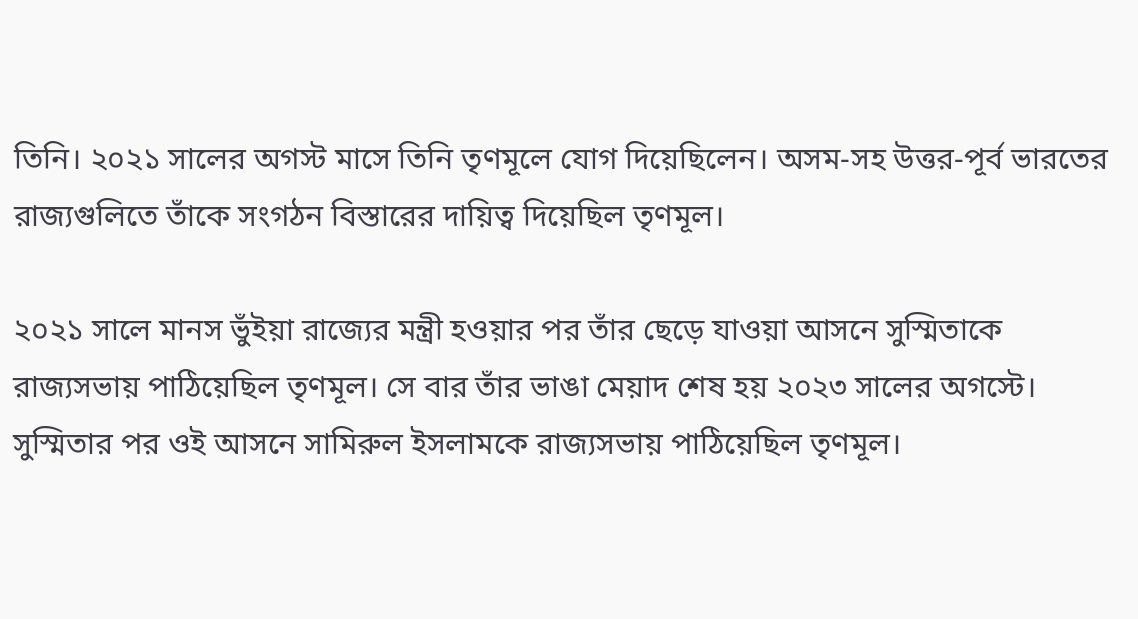তিনি। ২০২১ সালের অগস্ট মাসে তিনি তৃণমূলে যোগ দিয়েছিলেন। অসম-সহ উত্তর-পূর্ব ভারতের রাজ্যগুলিতে তাঁকে সংগঠন বিস্তারের দায়িত্ব দিয়েছিল তৃণমূল।

২০২১ সালে মানস ভুঁইয়া রাজ্যের মন্ত্রী হওয়ার পর তাঁর ছেড়ে যাওয়া আসনে সুস্মিতাকে রাজ্যসভায় পাঠিয়েছিল তৃণমূল। সে বার তাঁর ভাঙা মেয়াদ শেষ হয় ২০২৩ সালের অগস্টে। সুস্মিতার পর ওই আসনে সামিরুল ইসলামকে রাজ্যসভায় পাঠিয়েছিল তৃণমূল।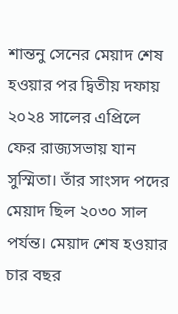শান্তনু সেনের মেয়াদ শেষ হওয়ার পর দ্বিতীয় দফায় ২০২৪ সালের এপ্রিলে ফের রাজ্যসভায় যান সুস্মিতা। তাঁর সাংসদ পদের মেয়াদ ছিল ২০৩০ সাল পর্যন্ত। মেয়াদ শেষ হওয়ার চার বছর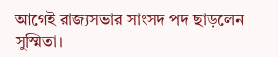আগেই রাজ্যসভার সাংসদ পদ ছাড়লেন সুস্মিতা।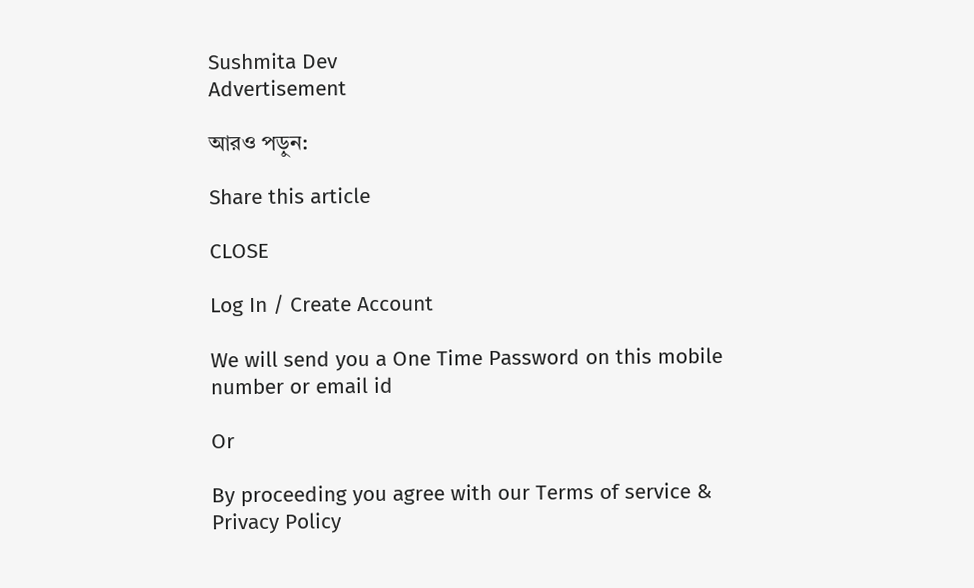Sushmita Dev
Advertisement

আরও পড়ুন:

Share this article

CLOSE

Log In / Create Account

We will send you a One Time Password on this mobile number or email id

Or

By proceeding you agree with our Terms of service & Privacy Policy